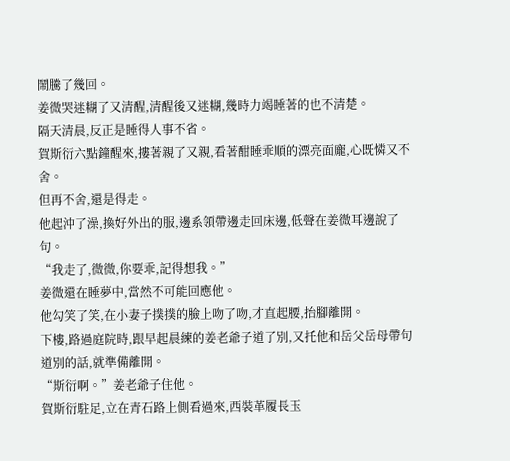鬧騰了幾回。
姜微哭迷糊了又清醒,清醒後又迷糊,幾時力竭睡著的也不清楚。
隔天清晨,反正是睡得人事不省。
賀斯衍六點鐘醒來,摟著親了又親,看著酣睡乖順的漂亮面龐,心既憐又不舍。
但再不舍,還是得走。
他起沖了澡,換好外出的服,邊系領帶邊走回床邊,低聲在姜微耳邊說了句。
“我走了,微微,你要乖,記得想我。”
姜微還在睡夢中,當然不可能回應他。
他勾笑了笑,在小妻子撲撲的臉上吻了吻,才直起腰,抬腳離開。
下樓,路過庭院時,跟早起晨練的姜老爺子道了別,又托他和岳父岳母帶句道別的話,就準備離開。
“斯衍啊。”姜老爺子住他。
賀斯衍駐足,立在青石路上側看過來,西裝革履長玉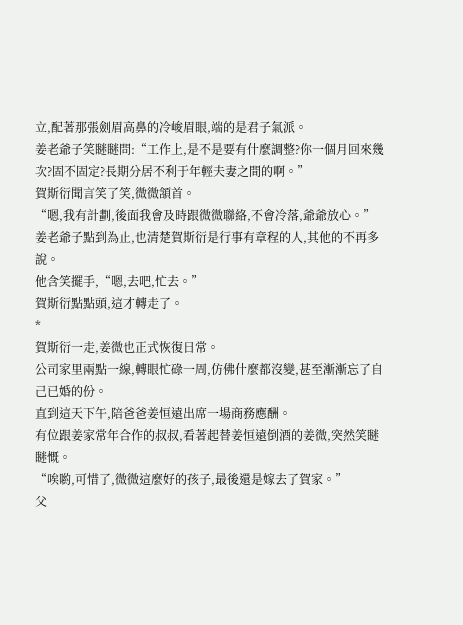立,配著那張劍眉高鼻的冷峻眉眼,端的是君子氣派。
姜老爺子笑瞇瞇問:“工作上,是不是要有什麼調整?你一個月回來幾次?固不固定?長期分居不利于年輕夫妻之間的啊。”
賀斯衍聞言笑了笑,微微頷首。
“嗯,我有計劃,後面我會及時跟微微聯絡,不會冷落,爺爺放心。”
姜老爺子點到為止,也清楚賀斯衍是行事有章程的人,其他的不再多說。
他含笑擺手,“嗯,去吧,忙去。”
賀斯衍點點頭,這才轉走了。
*
賀斯衍一走,姜微也正式恢復日常。
公司家里兩點一線,轉眼忙碌一周,仿佛什麼都沒變,甚至漸漸忘了自己已婚的份。
直到這天下午,陪爸爸姜恒遠出席一場商務應酬。
有位跟姜家常年合作的叔叔,看著起替姜恒遠倒酒的姜微,突然笑瞇瞇慨。
“唉喲,可惜了,微微這麼好的孩子,最後還是嫁去了賀家。”
父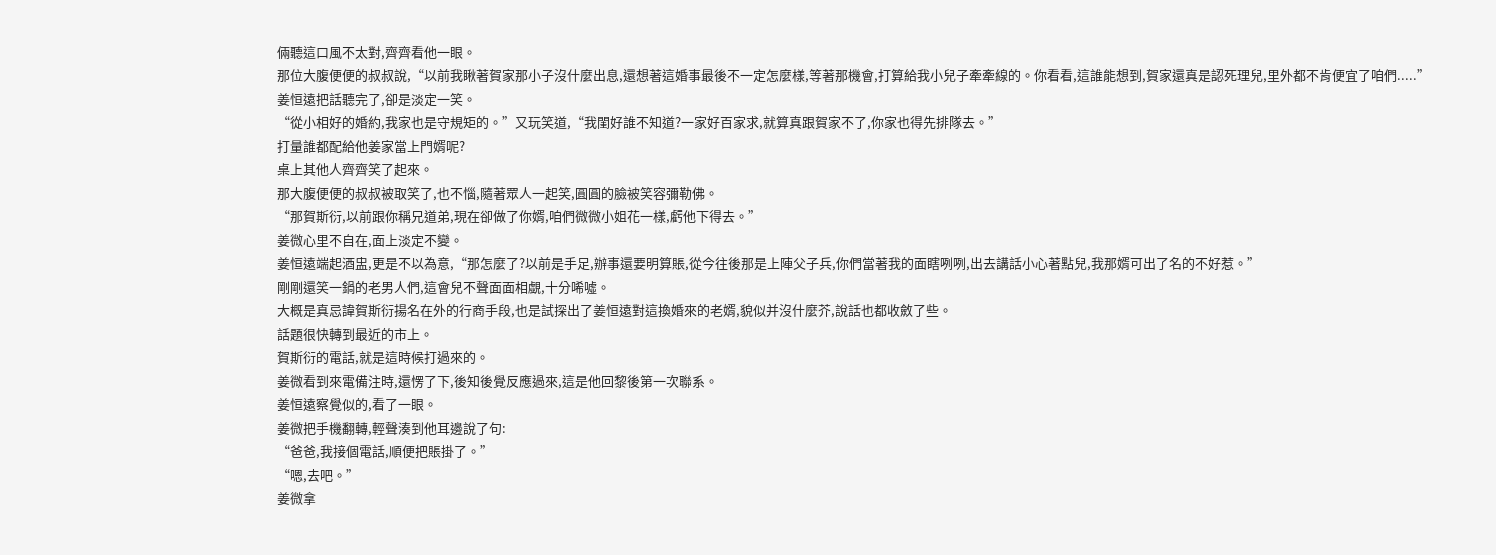倆聽這口風不太對,齊齊看他一眼。
那位大腹便便的叔叔說,“以前我瞅著賀家那小子沒什麼出息,還想著這婚事最後不一定怎麼樣,等著那機會,打算給我小兒子牽牽線的。你看看,這誰能想到,賀家還真是認死理兒,里外都不肯便宜了咱們.....”
姜恒遠把話聽完了,卻是淡定一笑。
“從小相好的婚約,我家也是守規矩的。”又玩笑道,“我閨好誰不知道?一家好百家求,就算真跟賀家不了,你家也得先排隊去。”
打量誰都配給他姜家當上門婿呢?
桌上其他人齊齊笑了起來。
那大腹便便的叔叔被取笑了,也不惱,隨著眾人一起笑,圓圓的臉被笑容彌勒佛。
“那賀斯衍,以前跟你稱兄道弟,現在卻做了你婿,咱們微微小姐花一樣,虧他下得去。”
姜微心里不自在,面上淡定不變。
姜恒遠端起酒盅,更是不以為意,“那怎麼了?以前是手足,辦事還要明算賬,從今往後那是上陣父子兵,你們當著我的面瞎咧咧,出去講話小心著點兒,我那婿可出了名的不好惹。”
剛剛還笑一鍋的老男人們,這會兒不聲面面相覷,十分唏噓。
大概是真忌諱賀斯衍揚名在外的行商手段,也是試探出了姜恒遠對這換婚來的老婿,貌似并沒什麼芥,說話也都收斂了些。
話題很快轉到最近的市上。
賀斯衍的電話,就是這時候打過來的。
姜微看到來電備注時,還愣了下,後知後覺反應過來,這是他回黎後第一次聯系。
姜恒遠察覺似的,看了一眼。
姜微把手機翻轉,輕聲湊到他耳邊說了句:
“爸爸,我接個電話,順便把賬掛了。”
“嗯,去吧。”
姜微拿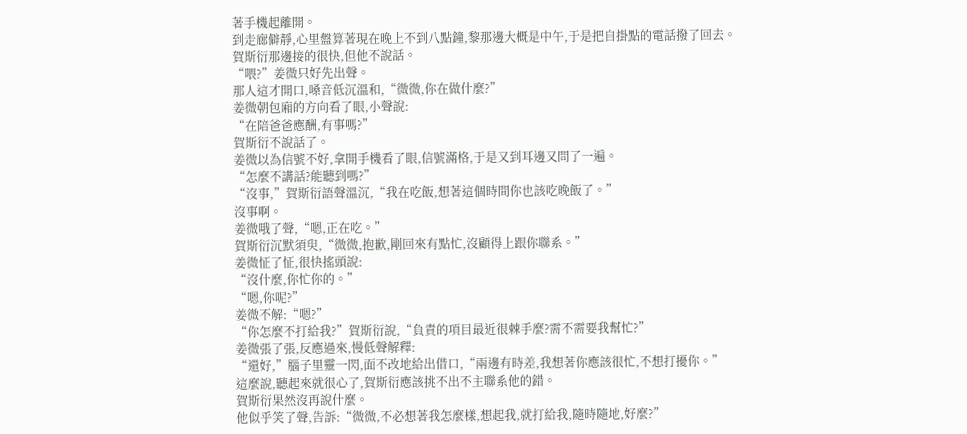著手機起離開。
到走廊僻靜,心里盤算著現在晚上不到八點鐘,黎那邊大概是中午,于是把自掛點的電話撥了回去。
賀斯衍那邊接的很快,但他不說話。
“喂?”姜微只好先出聲。
那人這才開口,嗓音低沉溫和,“微微,你在做什麼?”
姜微朝包廂的方向看了眼,小聲說:
“在陪爸爸應酬,有事嗎?”
賀斯衍不說話了。
姜微以為信號不好,拿開手機看了眼,信號滿格,于是又到耳邊又問了一遍。
“怎麼不講話?能聽到嗎?”
“沒事,”賀斯衍語聲溫沉,“我在吃飯,想著這個時間你也該吃晚飯了。”
沒事啊。
姜微哦了聲,“嗯,正在吃。”
賀斯衍沉默須臾,“微微,抱歉,剛回來有點忙,沒顧得上跟你聯系。”
姜微怔了怔,很快搖頭說:
“沒什麼,你忙你的。”
“嗯,你呢?”
姜微不解:“嗯?”
“你怎麼不打給我?”賀斯衍說,“負責的項目最近很棘手麼?需不需要我幫忙?”
姜微張了張,反應過來,慢低聲解釋:
“還好,”腦子里靈一閃,面不改地給出借口,“兩邊有時差,我想著你應該很忙,不想打擾你。”
這麼說,聽起來就很心了,賀斯衍應該挑不出不主聯系他的錯。
賀斯衍果然沒再說什麼。
他似乎笑了聲,告訴:“微微,不必想著我怎麼樣,想起我,就打給我,隨時隨地,好麼?”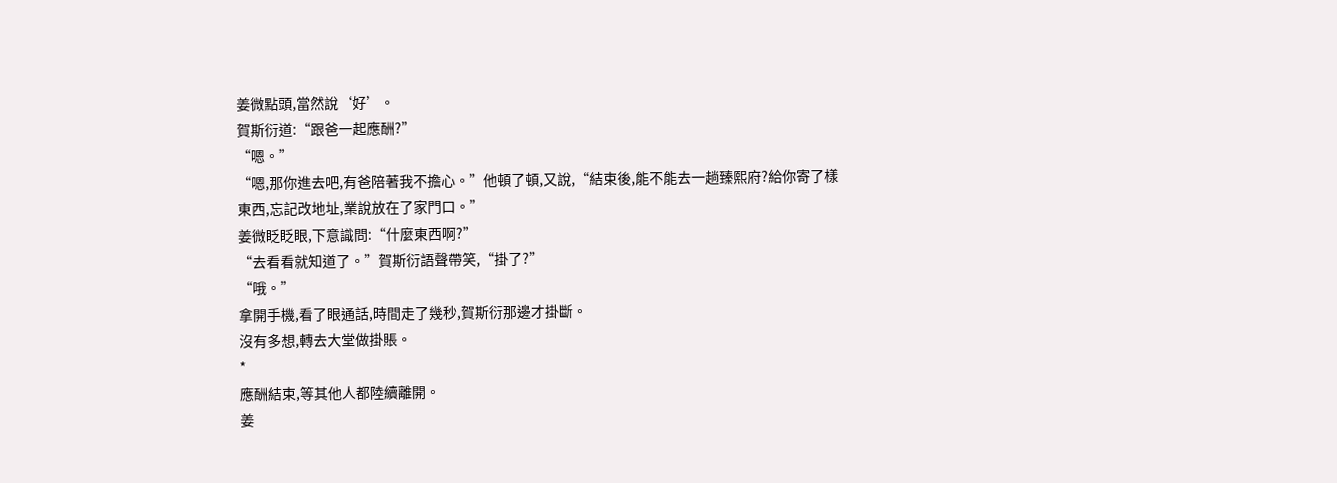姜微點頭,當然說‘好’。
賀斯衍道:“跟爸一起應酬?”
“嗯。”
“嗯,那你進去吧,有爸陪著我不擔心。”他頓了頓,又說,“結束後,能不能去一趟臻熙府?給你寄了樣東西,忘記改地址,業說放在了家門口。”
姜微眨眨眼,下意識問:“什麼東西啊?”
“去看看就知道了。”賀斯衍語聲帶笑,“掛了?”
“哦。”
拿開手機,看了眼通話,時間走了幾秒,賀斯衍那邊才掛斷。
沒有多想,轉去大堂做掛賬。
*
應酬結束,等其他人都陸續離開。
姜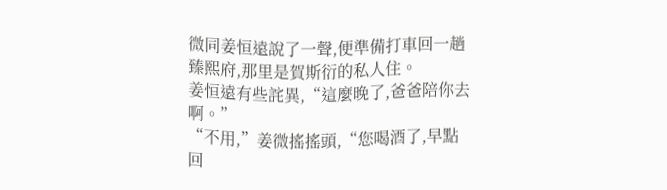微同姜恒遠說了一聲,便準備打車回一趟臻熙府,那里是賀斯衍的私人住。
姜恒遠有些詫異,“這麼晚了,爸爸陪你去啊。”
“不用,”姜微搖搖頭,“您喝酒了,早點回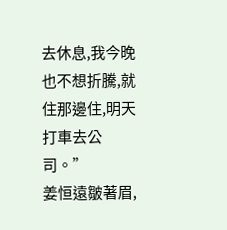去休息,我今晚也不想折騰,就住那邊住,明天打車去公司。”
姜恒遠皺著眉,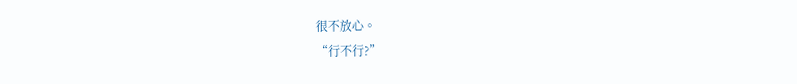很不放心。
“行不行?”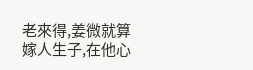老來得,姜微就算嫁人生子,在他心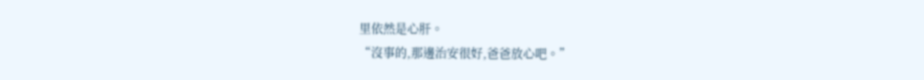里依然是心肝。
“沒事的,那邊治安很好,爸爸放心吧。”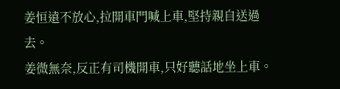姜恒遠不放心,拉開車門喊上車,堅持親自送過去。
姜微無奈,反正有司機開車,只好聽話地坐上車。